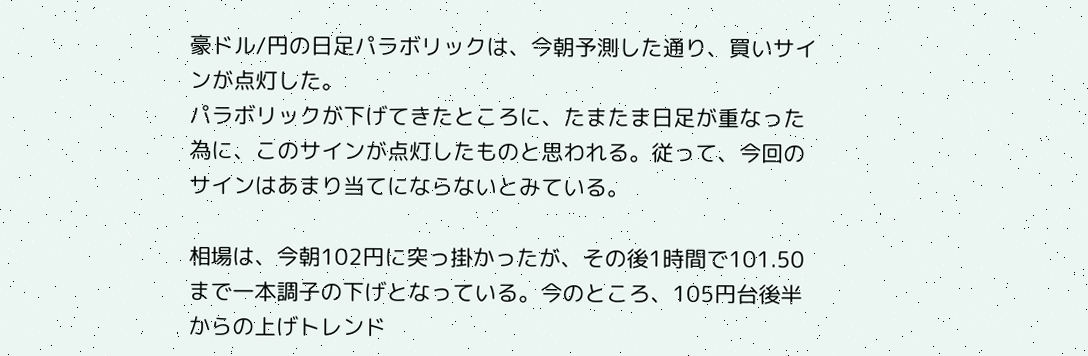豪ドル/円の日足パラボリックは、今朝予測した通り、買いサインが点灯した。
パラボリックが下げてきたところに、たまたま日足が重なった為に、このサインが点灯したものと思われる。従って、今回のサインはあまり当てにならないとみている。

相場は、今朝102円に突っ掛かったが、その後1時間で101.50まで一本調子の下げとなっている。今のところ、105円台後半からの上げトレンド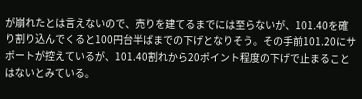が崩れたとは言えないので、売りを建てるまでには至らないが、101.40を確り割り込んでくると100円台半ばまでの下げとなりそう。その手前101.20にサポートが控えているが、101.40割れから20ポイント程度の下げで止まることはないとみている。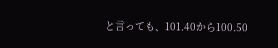と言っても、101.40から100.50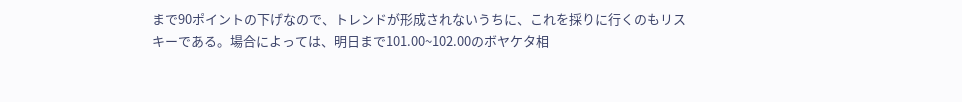まで90ポイントの下げなので、トレンドが形成されないうちに、これを採りに行くのもリスキーである。場合によっては、明日まで101.00~102.00のボヤケタ相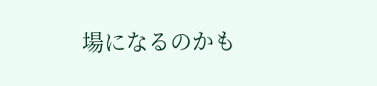場になるのかも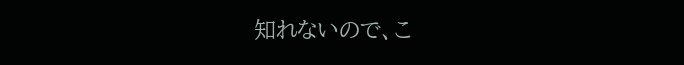知れないので、こ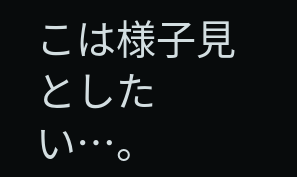こは様子見としたい…。